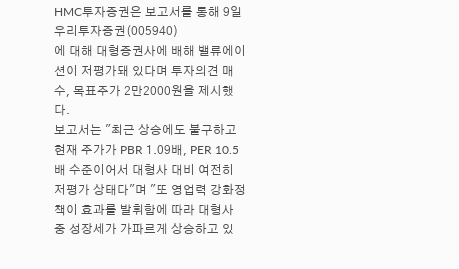HMC투자증권은 보고서를 통해 9일
우리투자증권(005940)
에 대해 대형증권사에 배해 밸류에이션이 저평가돼 있다며 투자의견 매수, 목표주가 2만2000원을 제시했다.
보고서는 "최근 상승에도 불구하고 현재 주가가 PBR 1.09배, PER 10.5배 수준이어서 대형사 대비 여전히 저평가 상태다"며 "또 영업력 강화정책이 효과를 발휘함에 따라 대형사 중 성장세가 가파르게 상승하고 있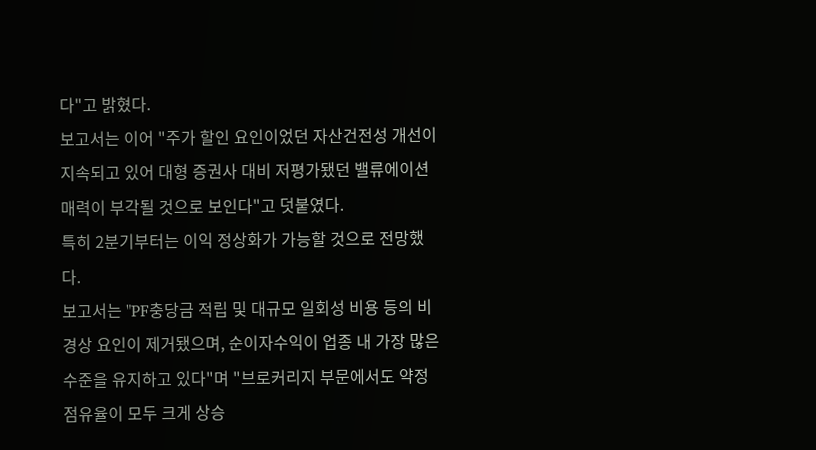다"고 밝혔다.
보고서는 이어 "주가 할인 요인이었던 자산건전성 개선이 지속되고 있어 대형 증권사 대비 저평가됐던 밸류에이션 매력이 부각될 것으로 보인다"고 덧붙였다.
특히 2분기부터는 이익 정상화가 가능할 것으로 전망했다.
보고서는 "PF충당금 적립 및 대규모 일회성 비용 등의 비경상 요인이 제거됐으며, 순이자수익이 업종 내 가장 많은 수준을 유지하고 있다"며 "브로커리지 부문에서도 약정점유율이 모두 크게 상승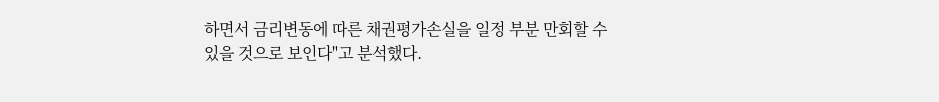하면서 금리변동에 따른 채권평가손실을 일정 부분 만회할 수 있을 것으로 보인다"고 분석했다.